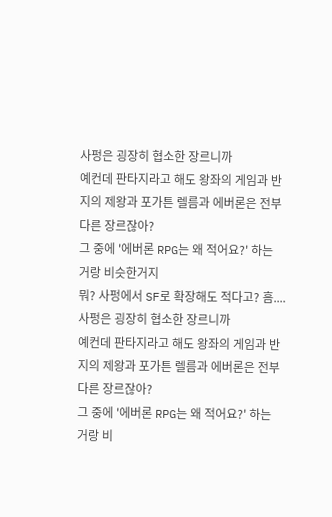사펑은 굉장히 협소한 장르니까
예컨데 판타지라고 해도 왕좌의 게임과 반지의 제왕과 포가튼 렐름과 에버론은 전부 다른 장르잖아?
그 중에 '에버론 RPG는 왜 적어요?' 하는 거랑 비슷한거지
뭐? 사펑에서 SF로 확장해도 적다고? 흠....
사펑은 굉장히 협소한 장르니까
예컨데 판타지라고 해도 왕좌의 게임과 반지의 제왕과 포가튼 렐름과 에버론은 전부 다른 장르잖아?
그 중에 '에버론 RPG는 왜 적어요?' 하는 거랑 비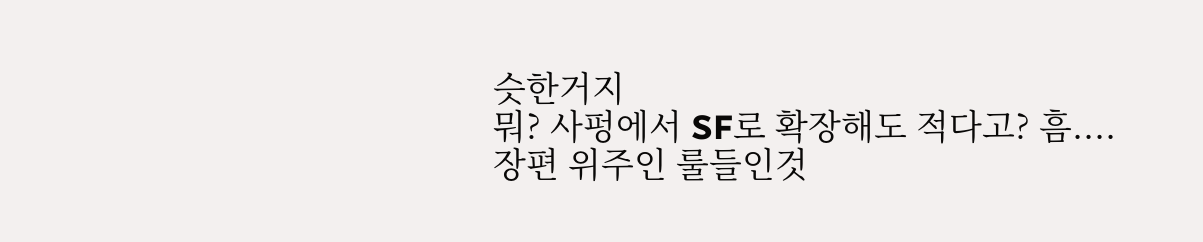슷한거지
뭐? 사펑에서 SF로 확장해도 적다고? 흠....
장편 위주인 룰들인것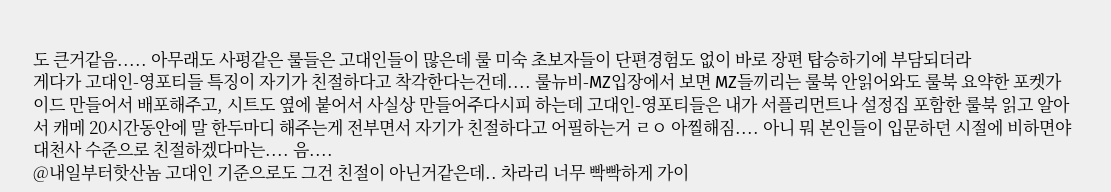도 큰거같음..... 아무래도 사펑같은 룰들은 고대인들이 많은데 룰 미숙 초보자들이 단편경험도 없이 바로 장편 탑승하기에 부담되더라
게다가 고대인-영포티들 특징이 자기가 친절하다고 착각한다는건데.... 룰뉴비-MZ입장에서 보면 MZ들끼리는 룰북 안읽어와도 룰북 요약한 포켓가이드 만들어서 배포해주고, 시트도 옆에 붙어서 사실상 만들어주다시피 하는데 고대인-영포티들은 내가 서플리먼트나 설정집 포함한 룰북 읽고 알아서 캐메 20시간동안에 말 한두마디 해주는게 전부면서 자기가 친절하다고 어필하는거 ㄹㅇ 아찔해짐.... 아니 뭐 본인들이 입문하던 시절에 비하면야 대천사 수준으로 친절하겠다마는.... 음....
@내일부터핫산놈 고대인 기준으로도 그건 친절이 아닌거같은데.. 차라리 너무 빡빡하게 가이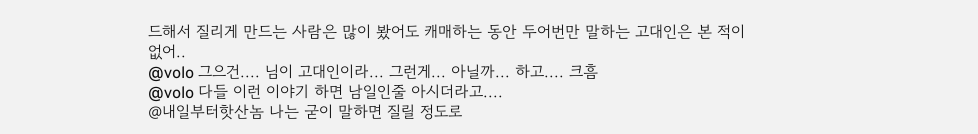드해서 질리게 만드는 사람은 많이 봤어도 캐매하는 동안 두어번만 말하는 고대인은 본 적이 없어..
@volo 그으건.... 님이 고대인이라... 그런게... 아닐까... 하고.... 크흠
@volo 다들 이런 이야기 하면 남일인줄 아시더라고....
@내일부터핫산놈 나는 굳이 말하면 질릴 정도로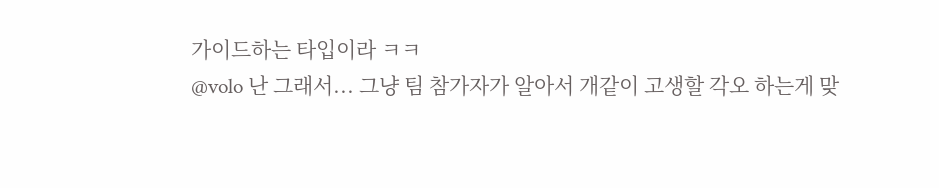가이드하는 타입이라 ㅋㅋ
@volo 난 그래서... 그냥 팀 참가자가 알아서 개같이 고생할 각오 하는게 맞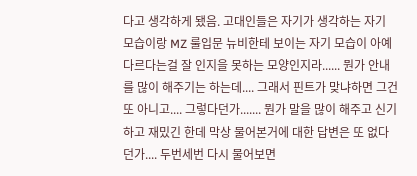다고 생각하게 됐음. 고대인들은 자기가 생각하는 자기 모습이랑 MZ 룰입문 뉴비한테 보이는 자기 모습이 아예 다르다는걸 잘 인지을 못하는 모양인지라...... 뭔가 안내를 많이 해주기는 하는데.... 그래서 핀트가 맞냐하면 그건 또 아니고.... 그렇다던가....... 뭔가 말을 많이 해주고 신기하고 재밌긴 한데 막상 물어본거에 대한 답변은 또 없다던가.... 두번세번 다시 물어보면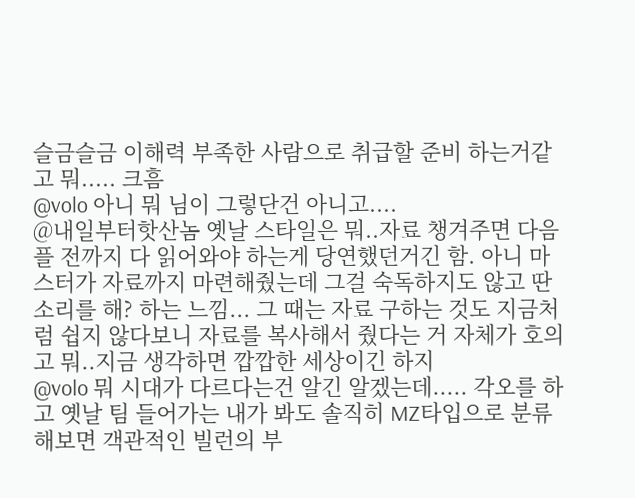슬금슬금 이해력 부족한 사람으로 취급할 준비 하는거같고 뭐..... 크흠
@volo 아니 뭐 님이 그렇단건 아니고....
@내일부터핫산놈 옛날 스타일은 뭐..자료 챙겨주면 다음 플 전까지 다 읽어와야 하는게 당연했던거긴 함. 아니 마스터가 자료까지 마련해줬는데 그걸 숙독하지도 않고 딴소리를 해? 하는 느낌... 그 때는 자료 구하는 것도 지금처럼 쉽지 않다보니 자료를 복사해서 줬다는 거 자체가 호의고 뭐..지금 생각하면 깝깝한 세상이긴 하지
@volo 뭐 시대가 다르다는건 알긴 알겠는데..... 각오를 하고 옛날 팀 들어가는 내가 봐도 솔직히 MZ타입으로 분류해보면 객관적인 빌런의 부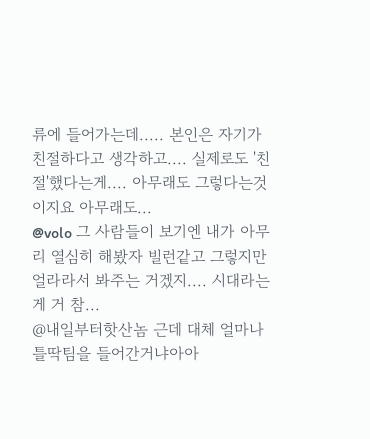류에 들어가는데..... 본인은 자기가 친절하다고 생각하고.... 실제로도 '친절'했다는게.... 아무래도 그렇다는것이지요 아무래도...
@volo 그 사람들이 보기엔 내가 아무리 열심히 해봤자 빌런같고 그렇지만 얼라라서 봐주는 거겠지.... 시대라는게 거 참...
@내일부터핫산놈 근데 대체 얼마나 틀딱팀을 들어간거냐아아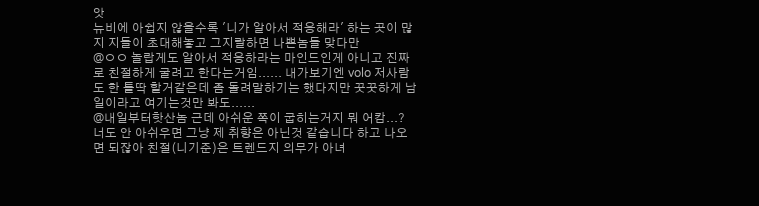앗
뉴비에 아쉽지 않을수록 '니가 알아서 적응해라' 하는 곳이 많지 지들이 초대해놓고 그지랄하면 나쁜놈들 맞다만
@ㅇㅇ 놀랍게도 알아서 적응하라는 마인드인게 아니고 진짜로 친절하게 굴려고 한다는거임...... 내가보기엔 volo 저사람도 한 틀딱 할거같은데 좀 돌려말하기는 했다지만 꿋꿋하게 남일이라고 여기는것만 봐도......
@내일부터핫산놈 근데 아쉬운 쪽이 굽히는거지 뭐 어캄...? 너도 안 아쉬우면 그냥 제 취향은 아닌것 같습니다 하고 나오면 되잖아 친절(니기준)은 트렌드지 의무가 아녀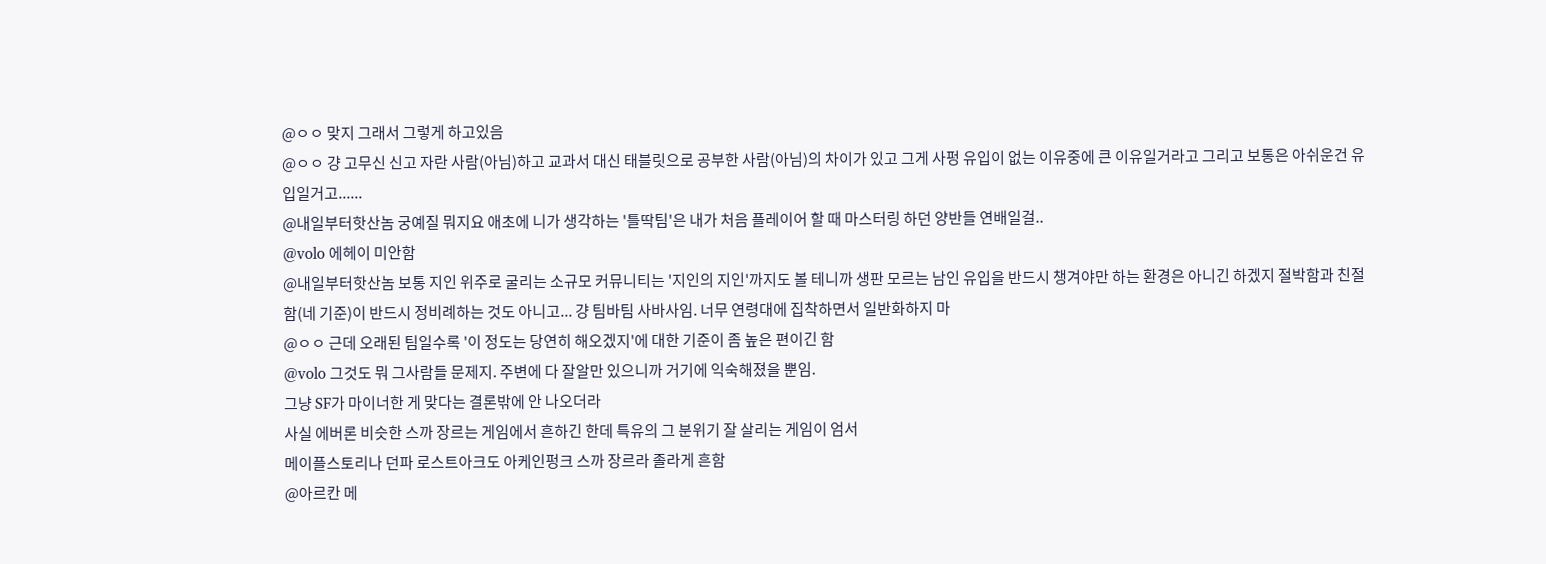@ㅇㅇ 맞지 그래서 그렇게 하고있음
@ㅇㅇ 걍 고무신 신고 자란 사람(아님)하고 교과서 대신 태블릿으로 공부한 사람(아님)의 차이가 있고 그게 사펑 유입이 없는 이유중에 큰 이유일거라고 그리고 보통은 아쉬운건 유입일거고......
@내일부터핫산놈 궁예질 뭐지요 애초에 니가 생각하는 '틀딱팀'은 내가 처음 플레이어 할 때 마스터링 하던 양반들 연배일걸..
@volo 에헤이 미안함
@내일부터핫산놈 보통 지인 위주로 굴리는 소규모 커뮤니티는 '지인의 지인'까지도 볼 테니까 생판 모르는 남인 유입을 반드시 챙겨야만 하는 환경은 아니긴 하겠지 절박함과 친절함(네 기준)이 반드시 정비례하는 것도 아니고... 걍 팀바팀 사바사임. 너무 연령대에 집착하면서 일반화하지 마
@ㅇㅇ 근데 오래된 팀일수록 '이 정도는 당연히 해오겠지'에 대한 기준이 좀 높은 편이긴 함
@volo 그것도 뭐 그사람들 문제지. 주변에 다 잘알만 있으니까 거기에 익숙해졌을 뿐임.
그냥 SF가 마이너한 게 맞다는 결론밖에 안 나오더라
사실 에버론 비슷한 스까 장르는 게임에서 흔하긴 한데 특유의 그 분위기 잘 살리는 게임이 엄서
메이플스토리나 던파 로스트아크도 아케인펑크 스까 장르라 졸라게 흔함
@아르칸 메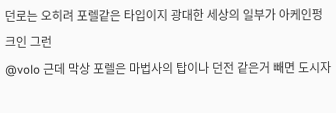던로는 오히려 포렐같은 타입이지 광대한 세상의 일부가 아케인펑크인 그런
@volo 근데 막상 포렐은 마법사의 탑이나 던전 같은거 빼면 도시자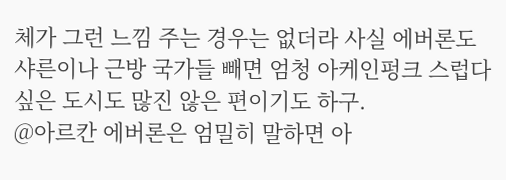체가 그런 느낌 주는 경우는 없더라 사실 에버론도 샤른이나 근방 국가들 빼면 엄청 아케인펑크 스럽다 싶은 도시도 많진 않은 편이기도 하구.
@아르칸 에버론은 엄밀히 말하면 아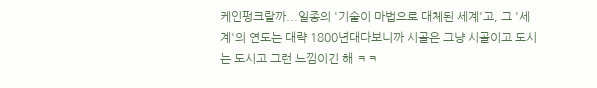케인펑크랄까...일종의 '기술이 마법으로 대체된 세계'고, 그 '세계'의 연도는 대략 1800년대다보니까 시골은 그냥 시골이고 도시는 도시고 그런 느낌이긴 해 ㅋㅋ